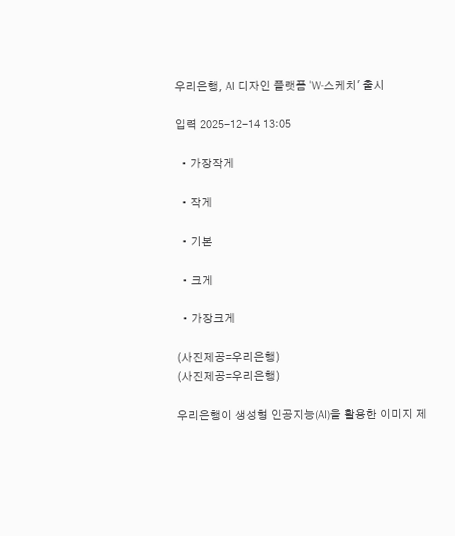우리은행, AI 디자인 플랫폼 'W-스케치' 출시

입력 2025-12-14 13:05

  • 가장작게

  • 작게

  • 기본

  • 크게

  • 가장크게

(사진제공=우리은행)
(사진제공=우리은행)

우리은행이 생성형 인공지능(AI)을 활용한 이미지 제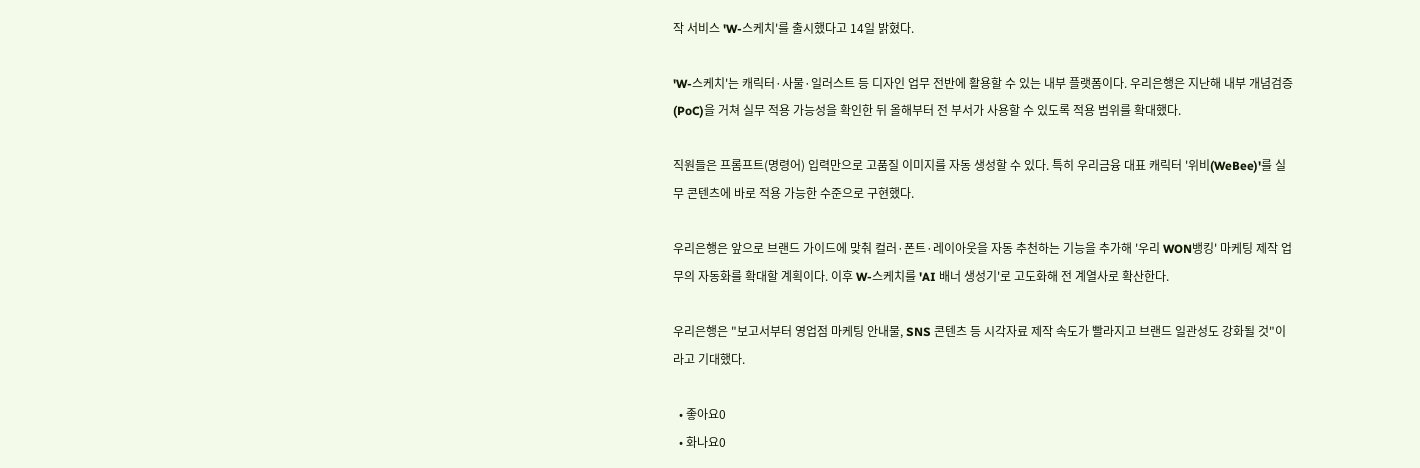작 서비스 'W-스케치'를 출시했다고 14일 밝혔다.

'W-스케치'는 캐릭터·사물·일러스트 등 디자인 업무 전반에 활용할 수 있는 내부 플랫폼이다. 우리은행은 지난해 내부 개념검증(PoC)을 거쳐 실무 적용 가능성을 확인한 뒤 올해부터 전 부서가 사용할 수 있도록 적용 범위를 확대했다.

직원들은 프롬프트(명령어) 입력만으로 고품질 이미지를 자동 생성할 수 있다. 특히 우리금융 대표 캐릭터 '위비(WeBee)'를 실무 콘텐츠에 바로 적용 가능한 수준으로 구현했다.

우리은행은 앞으로 브랜드 가이드에 맞춰 컬러·폰트·레이아웃을 자동 추천하는 기능을 추가해 '우리 WON뱅킹' 마케팅 제작 업무의 자동화를 확대할 계획이다. 이후 W-스케치를 'AI 배너 생성기'로 고도화해 전 계열사로 확산한다.

우리은행은 "보고서부터 영업점 마케팅 안내물, SNS 콘텐츠 등 시각자료 제작 속도가 빨라지고 브랜드 일관성도 강화될 것"이라고 기대했다.

  • 좋아요0
  • 화나요0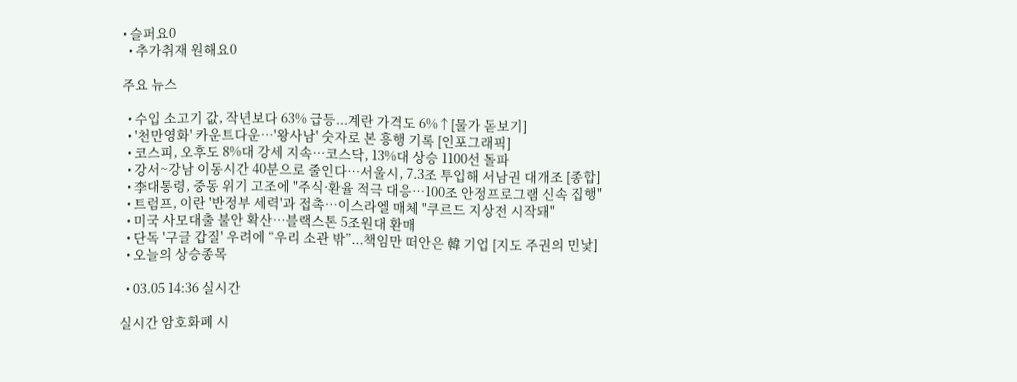• 슬퍼요0
  • 추가취재 원해요0

주요 뉴스

  • 수입 소고기 값, 작년보다 63% 급등...계란 가격도 6%↑[물가 돋보기]
  • '천만영화' 카운트다운…'왕사남' 숫자로 본 흥행 기록 [인포그래픽]
  • 코스피, 오후도 8%대 강세 지속⋯코스닥, 13%대 상승 1100선 돌파
  • 강서~강남 이동시간 40분으로 줄인다…서울시, 7.3조 투입해 서남권 대개조 [종합]
  • 李대통령, 중동 위기 고조에 "주식·환율 적극 대응…100조 안정프로그램 신속 집행"
  • 트럼프, 이란 '반정부 세력'과 접촉⋯이스라엘 매체 "쿠르드 지상전 시작돼"
  • 미국 사모대출 불안 확산…블랙스톤 5조원대 환매
  • 단독 '구글 갑질' 우려에 “우리 소관 밖”...책임만 떠안은 韓 기업 [지도 주권의 민낯]
  • 오늘의 상승종목

  • 03.05 14:36 실시간

실시간 암호화폐 시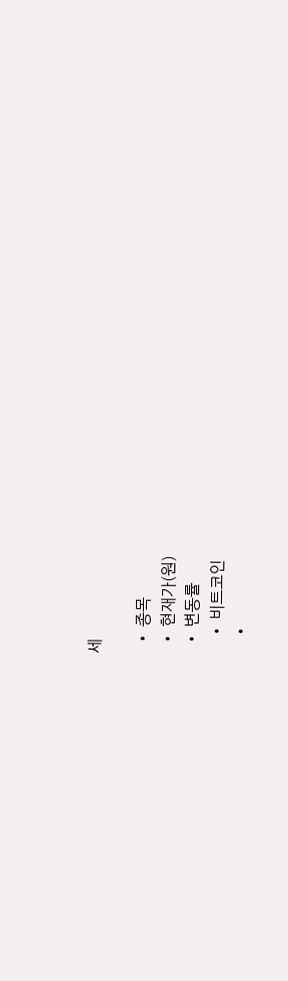세

  • 종목
  • 현재가(원)
  • 변동률
    • 비트코인
    •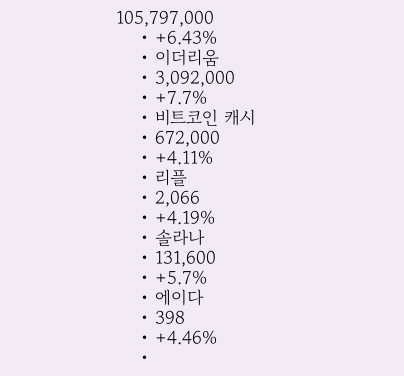105,797,000
    • +6.43%
    • 이더리움
    • 3,092,000
    • +7.7%
    • 비트코인 캐시
    • 672,000
    • +4.11%
    • 리플
    • 2,066
    • +4.19%
    • 솔라나
    • 131,600
    • +5.7%
    • 에이다
    • 398
    • +4.46%
    •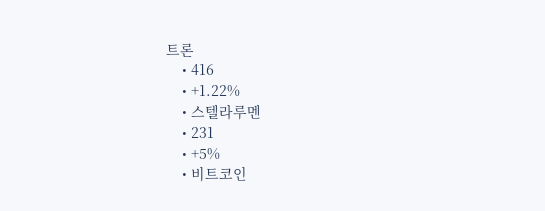트론
    • 416
    • +1.22%
    • 스텔라루멘
    • 231
    • +5%
    • 비트코인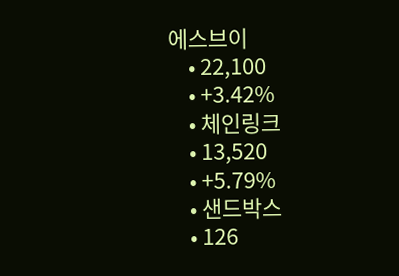에스브이
    • 22,100
    • +3.42%
    • 체인링크
    • 13,520
    • +5.79%
    • 샌드박스
    • 126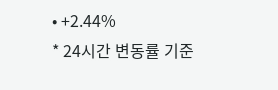• +2.44%
* 24시간 변동률 기준